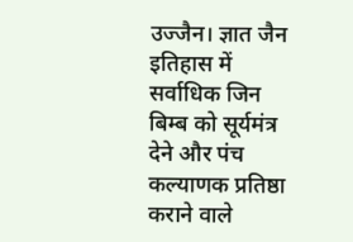उज्जैन। ज्ञात जैन इतिहास में सर्वाधिक जिन बिम्ब को सूर्यमंत्र देने और पंच कल्याणक प्रतिष्ठा कराने वाले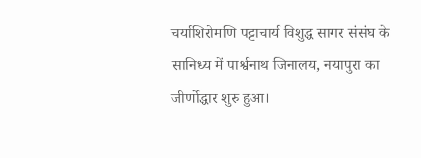चर्याशिरोमणि पट्टाचार्य विशुद्ध सागर संसंघ के सानिध्य में पार्श्वनाथ जिनालय, नयापुरा का जीर्णोद्धार शुरु हुआ।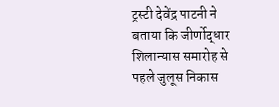ट्रस्टी देवेंद्र पाटनी ने बताया कि जीर्णोद्धार शिलान्यास समारोह से पहले जुलूस निकास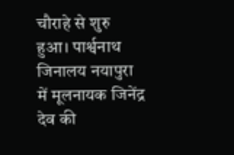चौराहे से शुरु हुआ। पार्श्वनाथ जिनालय नयापुरा में मूलनायक जिनेंद्र देव की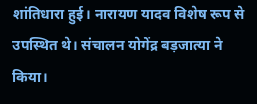शांतिधारा हुई। नारायण यादव विशेष रूप से उपस्थित थे। संचालन योगेंद्र बड़जात्या ने किया।